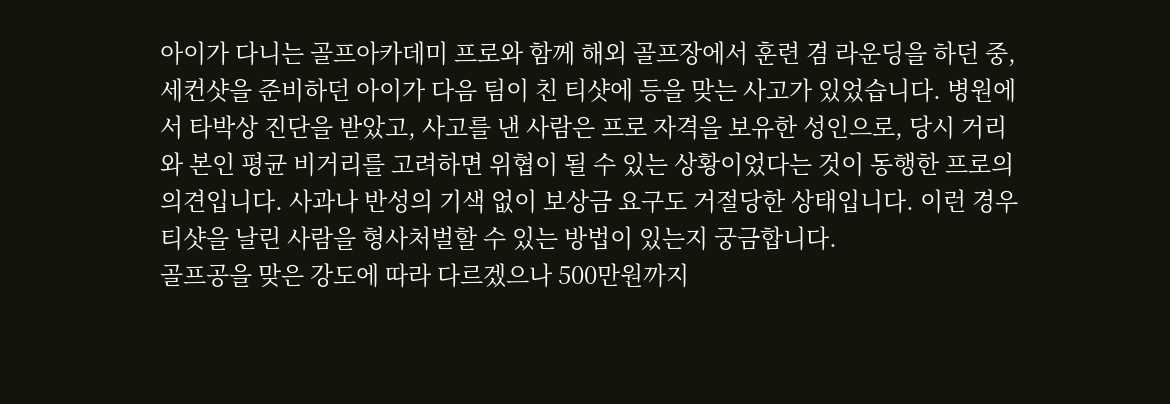아이가 다니는 골프아카데미 프로와 함께 해외 골프장에서 훈련 겸 라운딩을 하던 중, 세컨샷을 준비하던 아이가 다음 팀이 친 티샷에 등을 맞는 사고가 있었습니다. 병원에서 타박상 진단을 받았고, 사고를 낸 사람은 프로 자격을 보유한 성인으로, 당시 거리와 본인 평균 비거리를 고려하면 위협이 될 수 있는 상황이었다는 것이 동행한 프로의 의견입니다. 사과나 반성의 기색 없이 보상금 요구도 거절당한 상태입니다. 이런 경우 티샷을 날린 사람을 형사처벌할 수 있는 방법이 있는지 궁금합니다.
골프공을 맞은 강도에 따라 다르겠으나 500만원까지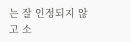는 잘 인정되지 않고 소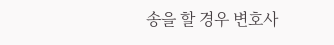송을 할 경우 변호사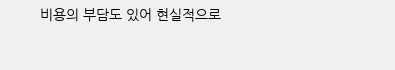비용의 부담도 있어 현실적으로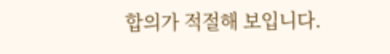합의가 적절해 보입니다.